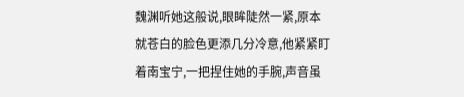魏渊听她这般说,眼眸陡然一紧,原本就苍白的脸色更添几分冷意,他紧紧盯着南宝宁,一把捏住她的手腕,声音虽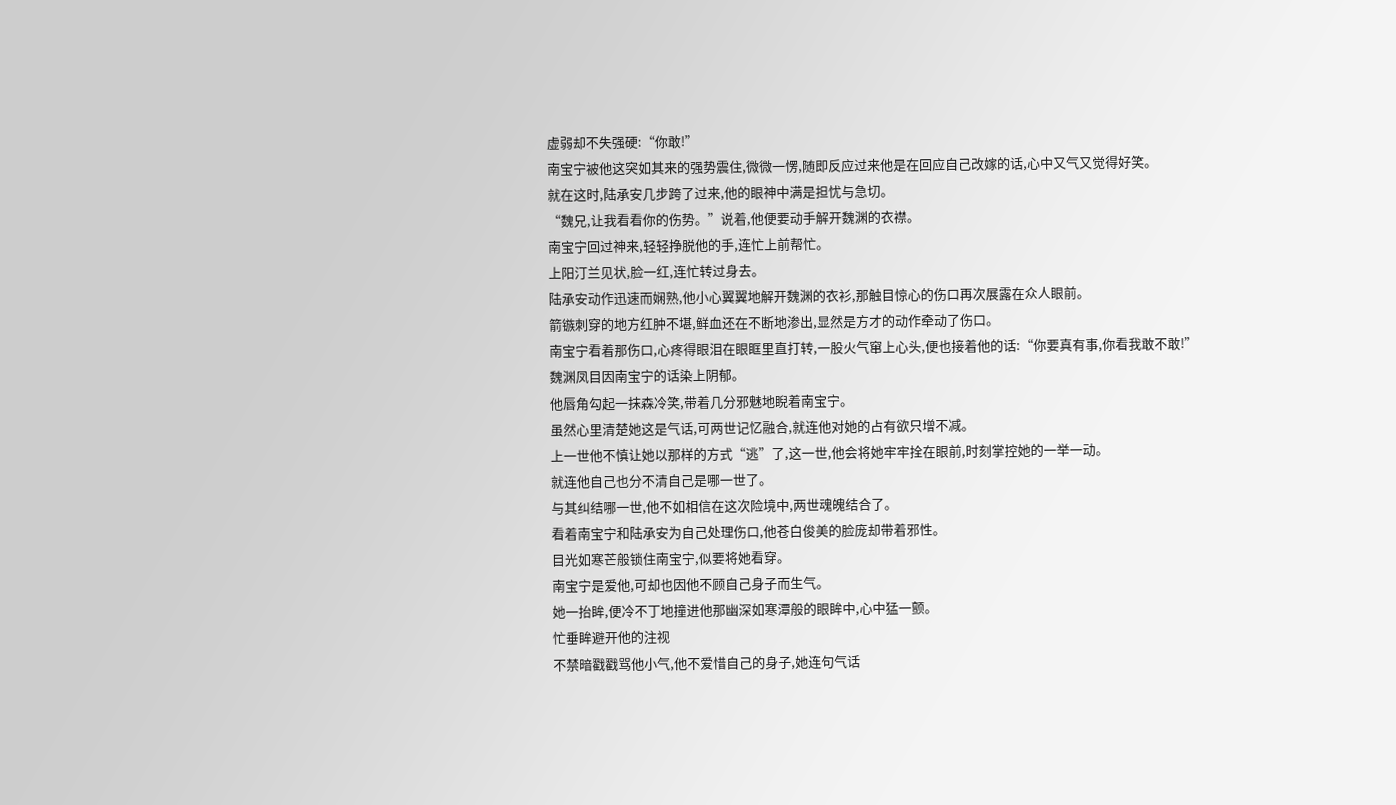虚弱却不失强硬:“你敢!”
南宝宁被他这突如其来的强势震住,微微一愣,随即反应过来他是在回应自己改嫁的话,心中又气又觉得好笑。
就在这时,陆承安几步跨了过来,他的眼神中满是担忧与急切。
“魏兄,让我看看你的伤势。”说着,他便要动手解开魏渊的衣襟。
南宝宁回过神来,轻轻挣脱他的手,连忙上前帮忙。
上阳汀兰见状,脸一红,连忙转过身去。
陆承安动作迅速而娴熟,他小心翼翼地解开魏渊的衣衫,那触目惊心的伤口再次展露在众人眼前。
箭镞刺穿的地方红肿不堪,鲜血还在不断地渗出,显然是方才的动作牵动了伤口。
南宝宁看着那伤口,心疼得眼泪在眼眶里直打转,一股火气窜上心头,便也接着他的话:“你要真有事,你看我敢不敢!”
魏渊凤目因南宝宁的话染上阴郁。
他唇角勾起一抹森冷笑,带着几分邪魅地睨着南宝宁。
虽然心里清楚她这是气话,可两世记忆融合,就连他对她的占有欲只增不减。
上一世他不慎让她以那样的方式“逃”了,这一世,他会将她牢牢拴在眼前,时刻掌控她的一举一动。
就连他自己也分不清自己是哪一世了。
与其纠结哪一世,他不如相信在这次险境中,两世魂魄结合了。
看着南宝宁和陆承安为自己处理伤口,他苍白俊美的脸庞却带着邪性。
目光如寒芒般锁住南宝宁,似要将她看穿。
南宝宁是爱他,可却也因他不顾自己身子而生气。
她一抬眸,便冷不丁地撞进他那幽深如寒潭般的眼眸中,心中猛一颤。
忙垂眸避开他的注视
不禁暗戳戳骂他小气,他不爱惜自己的身子,她连句气话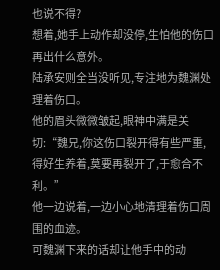也说不得?
想着,她手上动作却没停,生怕他的伤口再出什么意外。
陆承安则全当没听见,专注地为魏渊处理着伤口。
他的眉头微微皱起,眼神中满是关切:“魏兄,你这伤口裂开得有些严重,得好生养着,莫要再裂开了,于愈合不利。”
他一边说着,一边小心地清理着伤口周围的血迹。
可魏渊下来的话却让他手中的动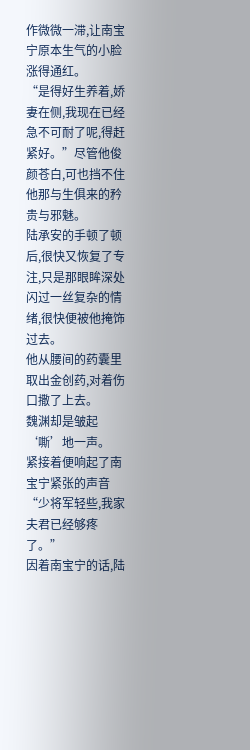作微微一滞,让南宝宁原本生气的小脸涨得通红。
“是得好生养着,娇妻在侧,我现在已经急不可耐了呢,得赶紧好。”尽管他俊颜苍白,可也挡不住他那与生俱来的矜贵与邪魅。
陆承安的手顿了顿后,很快又恢复了专注,只是那眼眸深处闪过一丝复杂的情绪,很快便被他掩饰过去。
他从腰间的药囊里取出金创药,对着伤口撒了上去。
魏渊却是皱起‘嘶’地一声。
紧接着便响起了南宝宁紧张的声音“少将军轻些,我家夫君已经够疼了。”
因着南宝宁的话,陆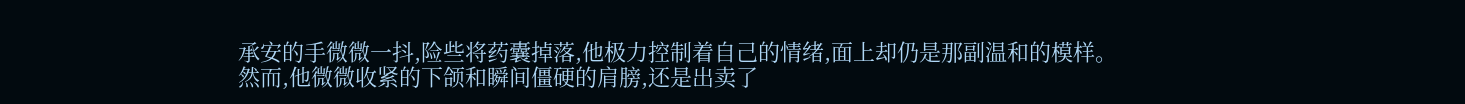承安的手微微一抖,险些将药囊掉落,他极力控制着自己的情绪,面上却仍是那副温和的模样。
然而,他微微收紧的下颌和瞬间僵硬的肩膀,还是出卖了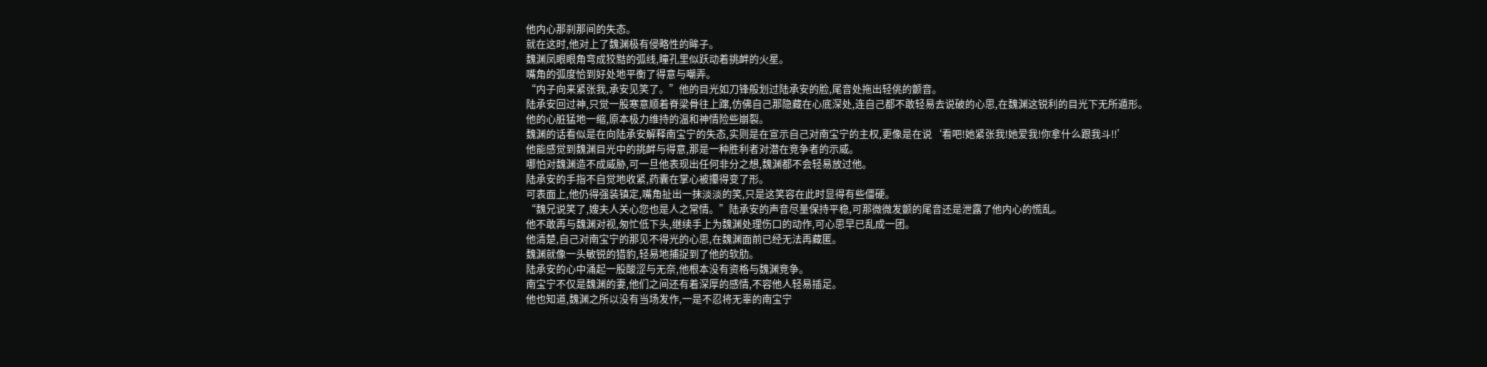他内心那刹那间的失态。
就在这时,他对上了魏渊极有侵略性的眸子。
魏渊凤眼眼角弯成狡黠的弧线,瞳孔里似跃动着挑衅的火星。
嘴角的弧度恰到好处地平衡了得意与嘲弄。
“内子向来紧张我,承安见笑了。”他的目光如刀锋般划过陆承安的脸,尾音处拖出轻佻的颤音。
陆承安回过神,只觉一股寒意顺着脊梁骨往上蹿,仿佛自己那隐藏在心底深处,连自己都不敢轻易去说破的心思,在魏渊这锐利的目光下无所遁形。
他的心脏猛地一缩,原本极力维持的温和神情险些崩裂。
魏渊的话看似是在向陆承安解释南宝宁的失态,实则是在宣示自己对南宝宁的主权,更像是在说‘看吧!她紧张我!她爱我!你拿什么跟我斗!!’
他能感觉到魏渊目光中的挑衅与得意,那是一种胜利者对潜在竞争者的示威。
哪怕对魏渊造不成威胁,可一旦他表现出任何非分之想,魏渊都不会轻易放过他。
陆承安的手指不自觉地收紧,药囊在掌心被攥得变了形。
可表面上,他仍得强装镇定,嘴角扯出一抹淡淡的笑,只是这笑容在此时显得有些僵硬。
“魏兄说笑了,嫂夫人关心您也是人之常情。”陆承安的声音尽量保持平稳,可那微微发颤的尾音还是泄露了他内心的慌乱。
他不敢再与魏渊对视,匆忙低下头,继续手上为魏渊处理伤口的动作,可心思早已乱成一团。
他清楚,自己对南宝宁的那见不得光的心思,在魏渊面前已经无法再藏匿。
魏渊就像一头敏锐的猎豹,轻易地捕捉到了他的软肋。
陆承安的心中涌起一股酸涩与无奈,他根本没有资格与魏渊竞争。
南宝宁不仅是魏渊的妻,他们之间还有着深厚的感情,不容他人轻易插足。
他也知道,魏渊之所以没有当场发作,一是不忍将无辜的南宝宁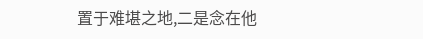置于难堪之地,二是念在他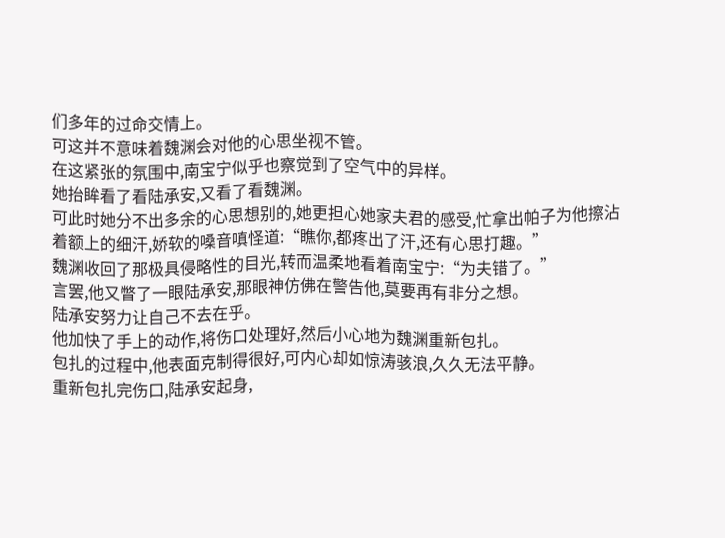们多年的过命交情上。
可这并不意味着魏渊会对他的心思坐视不管。
在这紧张的氛围中,南宝宁似乎也察觉到了空气中的异样。
她抬眸看了看陆承安,又看了看魏渊。
可此时她分不出多余的心思想别的,她更担心她家夫君的感受,忙拿出帕子为他擦沾着额上的细汗,娇软的嗓音嗔怪道:“瞧你,都疼出了汗,还有心思打趣。”
魏渊收回了那极具侵略性的目光,转而温柔地看着南宝宁:“为夫错了。”
言罢,他又瞥了一眼陆承安,那眼神仿佛在警告他,莫要再有非分之想。
陆承安努力让自己不去在乎。
他加快了手上的动作,将伤口处理好,然后小心地为魏渊重新包扎。
包扎的过程中,他表面克制得很好,可内心却如惊涛骇浪,久久无法平静。
重新包扎完伤口,陆承安起身,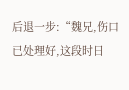后退一步:“魏兄,伤口已处理好,这段时日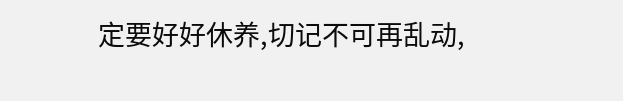定要好好休养,切记不可再乱动,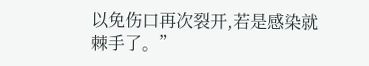以免伤口再次裂开,若是感染就棘手了。”